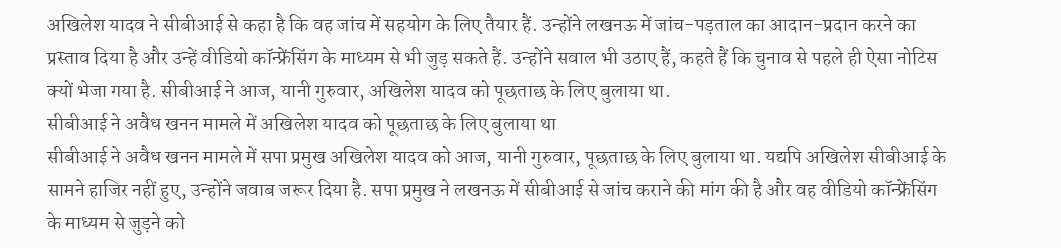अखिलेश यादव ने सीबीआई से कहा है कि वह जांच में सहयोग के लिए तैयार हैं. उन्होंने लखनऊ में जांच-पड़ताल का आदान-प्रदान करने का प्रस्ताव दिया है और उन्हें वीडियो कॉन्फ्रेंसिंग के माध्यम से भी जुड़ सकते हैं. उन्होंने सवाल भी उठाए हैं, कहते हैं कि चुनाव से पहले ही ऐसा नोटिस क्यों भेजा गया है. सीबीआई ने आज, यानी गुरुवार, अखिलेश यादव को पूछताछ के लिए बुलाया था.
सीबीआई ने अवैध खनन मामले में अखिलेश यादव को पूछताछ के लिए बुलाया था
सीबीआई ने अवैध खनन मामले में सपा प्रमुख अखिलेश यादव को आज, यानी गुरुवार, पूछताछ के लिए बुलाया था. यद्यपि अखिलेश सीबीआई के सामने हाजिर नहीं हुए, उन्होंने जवाब जरूर दिया है. सपा प्रमुख ने लखनऊ में सीबीआई से जांच कराने की मांग की है और वह वीडियो कॉन्फ्रेंसिंग के माध्यम से जुड़ने को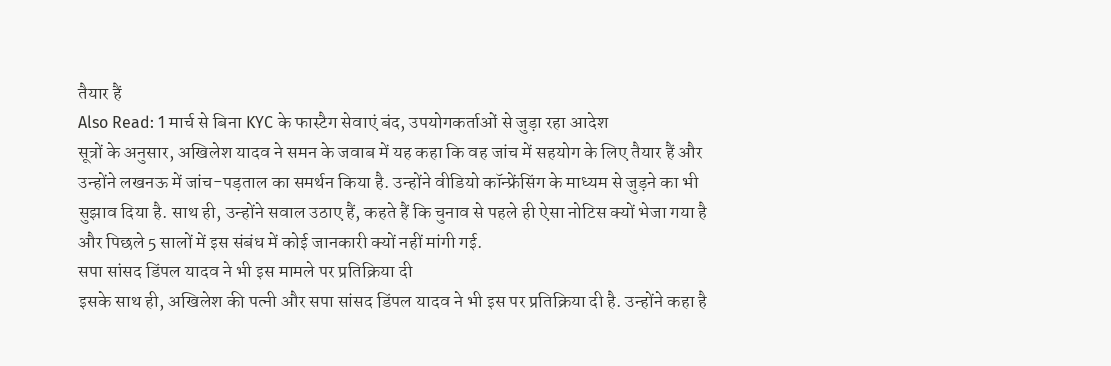तैयार हैं
Also Read: 1 मार्च से बिना KYC के फास्टैग सेवाएं बंद, उपयोगकर्ताओं से जुड़ा रहा आदेश
सूत्रों के अनुसार, अखिलेश यादव ने समन के जवाब में यह कहा कि वह जांच में सहयोग के लिए तैयार हैं और उन्होंने लखनऊ में जांच-पड़ताल का समर्थन किया है. उन्होंने वीडियो कॉन्फ्रेंसिंग के माध्यम से जुड़ने का भी सुझाव दिया है. साथ ही, उन्होंने सवाल उठाए हैं, कहते हैं कि चुनाव से पहले ही ऐसा नोटिस क्यों भेजा गया है और पिछले 5 सालों में इस संबंध में कोई जानकारी क्यों नहीं मांगी गई.
सपा सांसद डिंपल यादव ने भी इस मामले पर प्रतिक्रिया दी
इसके साथ ही, अखिलेश की पत्नी और सपा सांसद डिंपल यादव ने भी इस पर प्रतिक्रिया दी है. उन्होंने कहा है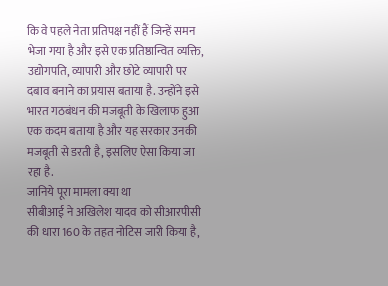कि वे पहले नेता प्रतिपक्ष नहीं हैं जिन्हें समन भेजा गया है और इसे एक प्रतिष्ठान्वित व्यक्ति, उद्योगपति, व्यापारी और छोटे व्यापारी पर दबाव बनाने का प्रयास बताया है. उन्होंने इसे भारत गठबंधन की मजबूती के खिलाफ हुआ एक कदम बताया है और यह सरकार उनकी मजबूती से डरती है, इसलिए ऐसा किया जा रहा है.
जानिये पूरा मामला क्या था
सीबीआई ने अखिलेश यादव को सीआरपीसी की धारा 160 के तहत नोटिस जारी किया है,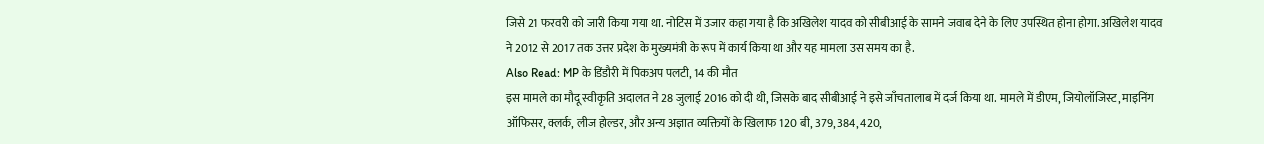जिसे 21 फरवरी को जारी किया गया था. नोटिस में उजार कहा गया है कि अखिलेश यादव को सीबीआई के सामने जवाब देने के लिए उपस्थित होना होगा. अखिलेश यादव ने 2012 से 2017 तक उत्तर प्रदेश के मुख्यमंत्री के रूप में कार्य किया था और यह मामला उस समय का है.
Also Read: MP के डिंडौरी में पिकअप पलटी, 14 की मौत
इस मामले का मौदू स्वीकृति अदालत ने 28 जुलाई 2016 को दी थी, जिसके बाद सीबीआई ने इसे जाँचतालाब में दर्ज किया था. मामले में डीएम, जियोलॉजिस्ट, माइनिंग ऑफिसर, क्लर्क, लीज होल्डर, और अन्य अज्ञात व्यक्तियों के खिलाफ 120 बी, 379, 384, 420,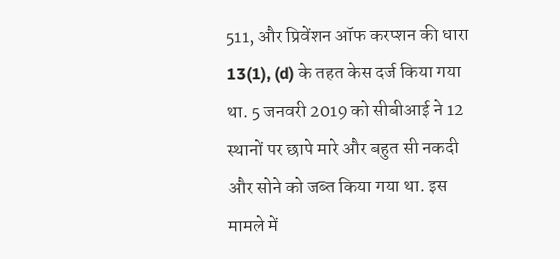511, और प्रिवेंशन ऑफ करप्शन की धारा 13(1), (d) के तहत केस दर्ज किया गया था. 5 जनवरी 2019 को सीबीआई ने 12 स्थानों पर छापे मारे और बहुत सी नकदी और सोने को जब्त किया गया था. इस मामले में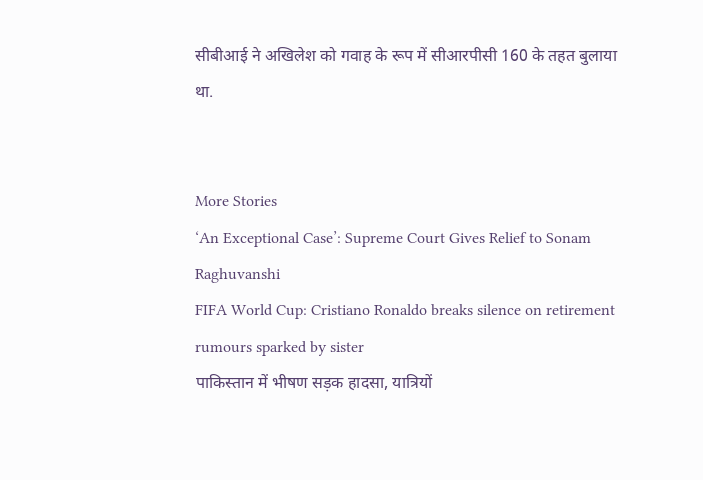सीबीआई ने अखिलेश को गवाह के रूप में सीआरपीसी 160 के तहत बुलाया था.


More Stories
‘An Exceptional Case’: Supreme Court Gives Relief to Sonam Raghuvanshi
FIFA World Cup: Cristiano Ronaldo breaks silence on retirement rumours sparked by sister
पाकिस्तान में भीषण सड़क हादसा, यात्रियों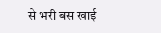से भरी बस खाई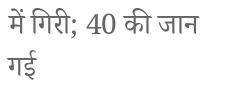में गिरी; 40 की जान गई